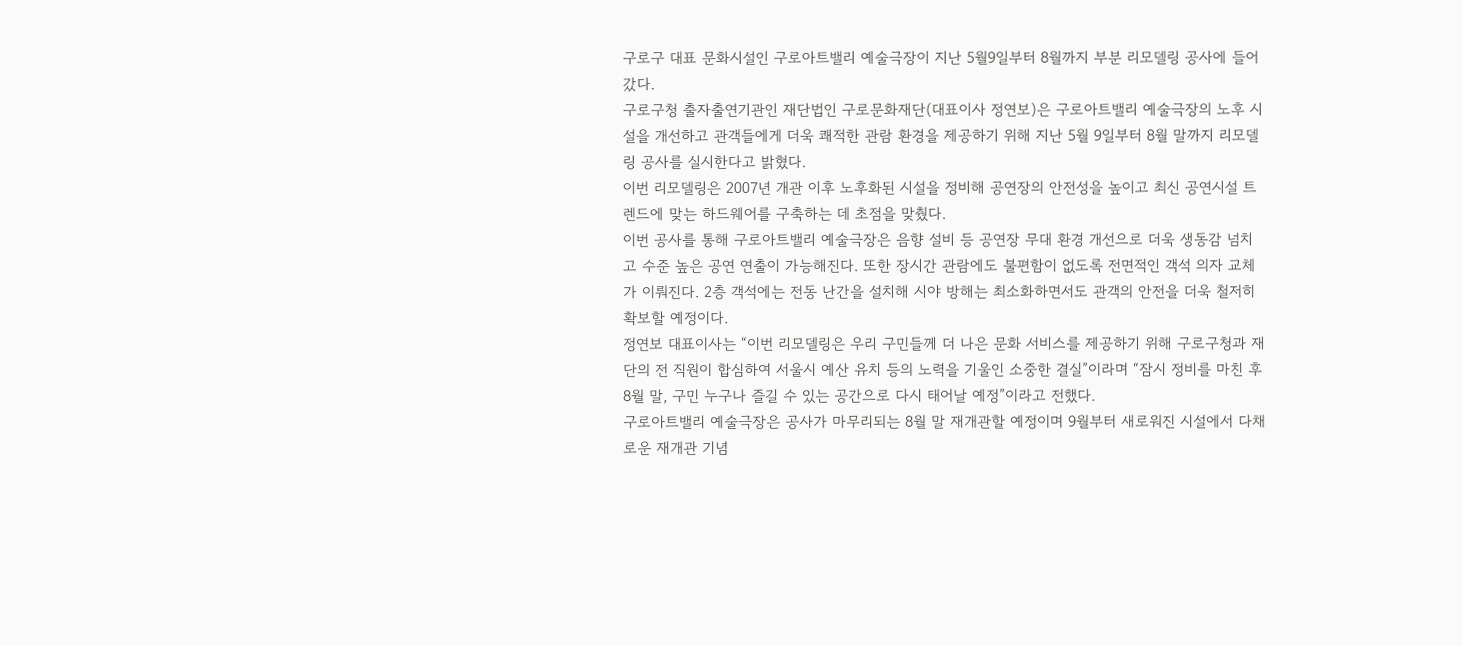구로구 대표 문화시설인 구로아트밸리 예술극장이 지난 5월9일부터 8월까지 부분 리모델링 공사에 들어갔다.
구로구청 출자출연기관인 재단법인 구로문화재단(대표이사 정연보)은 구로아트밸리 예술극장의 노후 시설을 개선하고 관객들에게 더욱 쾌적한 관람 환경을 제공하기 위해 지난 5월 9일부터 8월 말까지 리모델링 공사를 실시한다고 밝혔다.
이번 리모델링은 2007년 개관 이후 노후화된 시설을 정비해 공연장의 안전성을 높이고 최신 공연시설 트렌드에 맞는 하드웨어를 구축하는 데 초점을 맞췄다.
이번 공사를 통해 구로아트밸리 예술극장은 음향 설비 등 공연장 무대 환경 개선으로 더욱 생동감 넘치고 수준 높은 공연 연출이 가능해진다. 또한 장시간 관람에도 불편함이 없도록 전면적인 객석 의자 교체가 이뤄진다. 2층 객석에는 전동 난간을 설치해 시야 방해는 최소화하면서도 관객의 안전을 더욱 철저히 확보할 예정이다.
정연보 대표이사는 “이번 리모델링은 우리 구민들께 더 나은 문화 서비스를 제공하기 위해 구로구청과 재단의 전 직원이 합심하여 서울시 예산 유치 등의 노력을 기울인 소중한 결실”이라며 “잠시 정비를 마친 후 8월 말, 구민 누구나 즐길 수 있는 공간으로 다시 태어날 예정”이라고 전했다.
구로아트밸리 예술극장은 공사가 마무리되는 8월 말 재개관할 예정이며 9월부터 새로워진 시설에서 다채로운 재개관 기념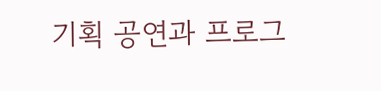기획 공연과 프로그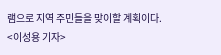램으로 지역 주민들을 맞이할 계획이다.
<이성용 기자>